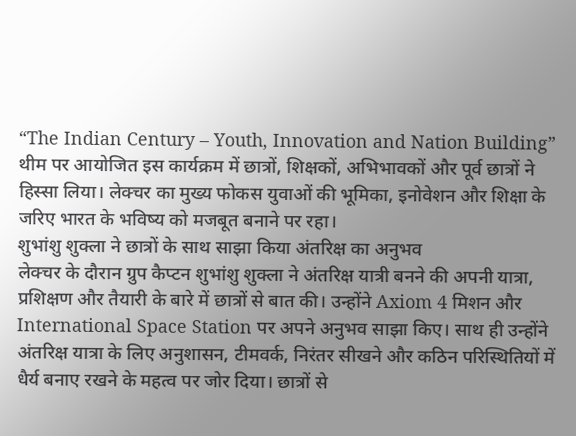“The Indian Century – Youth, Innovation and Nation Building” थीम पर आयोजित इस कार्यक्रम में छात्रों, शिक्षकों, अभिभावकों और पूर्व छात्रों ने हिस्सा लिया। लेक्चर का मुख्य फोकस युवाओं की भूमिका, इनोवेशन और शिक्षा के जरिए भारत के भविष्य को मजबूत बनाने पर रहा।
शुभांशु शुक्ला ने छात्रों के साथ साझा किया अंतरिक्ष का अनुभव
लेक्चर के दौरान ग्रुप कैप्टन शुभांशु शुक्ला ने अंतरिक्ष यात्री बनने की अपनी यात्रा, प्रशिक्षण और तैयारी के बारे में छात्रों से बात की। उन्होंने Axiom 4 मिशन और International Space Station पर अपने अनुभव साझा किए। साथ ही उन्होंने अंतरिक्ष यात्रा के लिए अनुशासन, टीमवर्क, निरंतर सीखने और कठिन परिस्थितियों में धैर्य बनाए रखने के महत्व पर जोर दिया। छात्रों से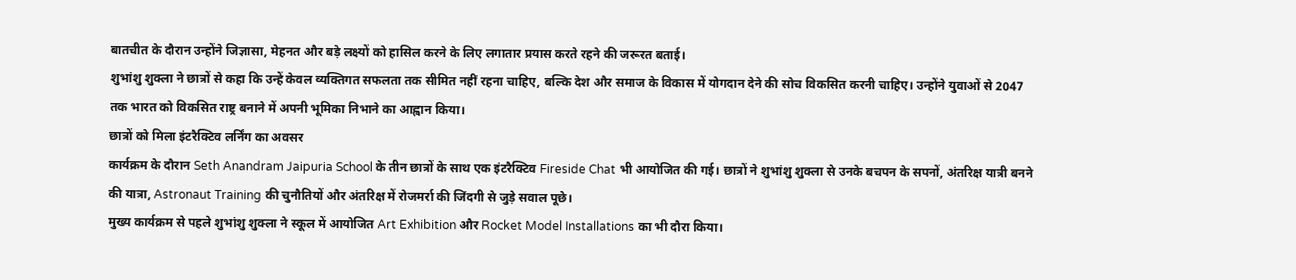बातचीत के दौरान उन्होंने जिज्ञासा, मेहनत और बड़े लक्ष्यों को हासिल करने के लिए लगातार प्रयास करते रहने की जरूरत बताई।
शुभांशु शुक्ला ने छात्रों से कहा कि उन्हें केवल व्यक्तिगत सफलता तक सीमित नहीं रहना चाहिए, बल्कि देश और समाज के विकास में योगदान देने की सोच विकसित करनी चाहिए। उन्होंने युवाओं से 2047 तक भारत को विकसित राष्ट्र बनाने में अपनी भूमिका निभाने का आह्वान किया।
छात्रों को मिला इंटरैक्टिव लर्निंग का अवसर
कार्यक्रम के दौरान Seth Anandram Jaipuria School के तीन छात्रों के साथ एक इंटरैक्टिव Fireside Chat भी आयोजित की गई। छात्रों ने शुभांशु शुक्ला से उनके बचपन के सपनों, अंतरिक्ष यात्री बनने की यात्रा, Astronaut Training की चुनौतियों और अंतरिक्ष में रोजमर्रा की जिंदगी से जुड़े सवाल पूछे।
मुख्य कार्यक्रम से पहले शुभांशु शुक्ला ने स्कूल में आयोजित Art Exhibition और Rocket Model Installations का भी दौरा किया।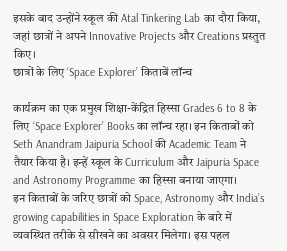इसके बाद उन्होंने स्कूल की Atal Tinkering Lab का दौरा किया, जहां छात्रों ने अपने Innovative Projects और Creations प्रस्तुत किए।
छात्रों के लिए ‘Space Explorer’ किताबें लॉन्च

कार्यक्रम का एक प्रमुख शिक्षा-केंद्रित हिस्सा Grades 6 to 8 के लिए ‘Space Explorer’ Books का लॉन्च रहा। इन किताबों को Seth Anandram Jaipuria School की Academic Team ने तैयार किया है। इन्हें स्कूल के Curriculum और Jaipuria Space and Astronomy Programme का हिस्सा बनाया जाएगा।
इन किताबों के जरिए छात्रों को Space, Astronomy और India’s growing capabilities in Space Exploration के बारे में व्यवस्थित तरीके से सीखने का अवसर मिलेगा। इस पहल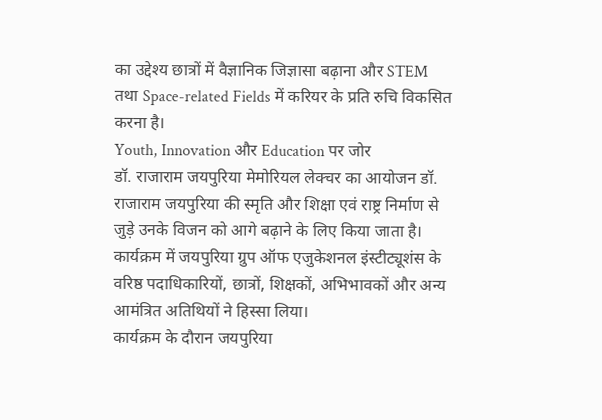का उद्देश्य छात्रों में वैज्ञानिक जिज्ञासा बढ़ाना और STEM तथा Space-related Fields में करियर के प्रति रुचि विकसित करना है।
Youth, Innovation और Education पर जोर
डॉ. राजाराम जयपुरिया मेमोरियल लेक्चर का आयोजन डॉ. राजाराम जयपुरिया की स्मृति और शिक्षा एवं राष्ट्र निर्माण से जुड़े उनके विजन को आगे बढ़ाने के लिए किया जाता है। कार्यक्रम में जयपुरिया ग्रुप ऑफ एजुकेशनल इंस्टीट्यूशंस के वरिष्ठ पदाधिकारियों, छात्रों, शिक्षकों, अभिभावकों और अन्य आमंत्रित अतिथियों ने हिस्सा लिया।
कार्यक्रम के दौरान जयपुरिया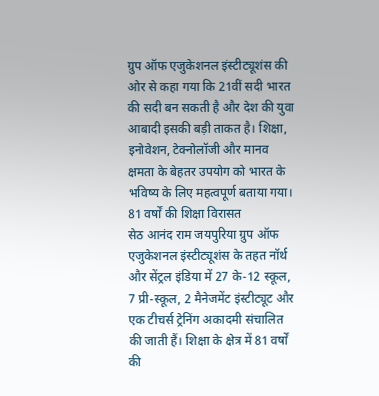ग्रुप ऑफ एजुकेशनल इंस्टीट्यूशंस की ओर से कहा गया कि 21वीं सदी भारत की सदी बन सकती है और देश की युवा आबादी इसकी बड़ी ताकत है। शिक्षा, इनोवेशन, टेक्नोलॉजी और मानव क्षमता के बेहतर उपयोग को भारत के भविष्य के लिए महत्वपूर्ण बताया गया।
81 वर्षों की शिक्षा विरासत
सेठ आनंद राम जयपुरिया ग्रुप ऑफ एजुकेशनल इंस्टीट्यूशंस के तहत नॉर्थ और सेंट्रल इंडिया में 27 के-12 स्कूल, 7 प्री-स्कूल, 2 मैनेजमेंट इंस्टीट्यूट और एक टीचर्स ट्रेनिंग अकादमी संचालित की जाती हैं। शिक्षा के क्षेत्र में 81 वर्षों की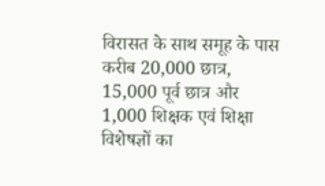विरासत के साथ समूह के पास करीब 20,000 छात्र, 15,000 पूर्व छात्र और 1,000 शिक्षक एवं शिक्षा विशेषज्ञों का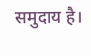समुदाय है।